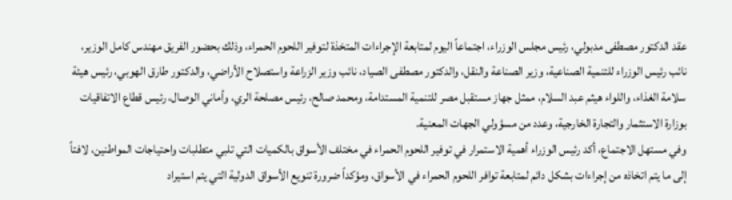عقد الدكتور مصطفى مدبولي، رئيس مجلس الوزراء، اجتماعاً اليوم لمتابعة الإجراءات المتخذة لتوفير اللحوم الحمراء، وذلك بحضور الفريق مهندس كامل الوزير، نائب رئيس الوزراء للتنمية الصناعية، وزير الصناعة والنقل، والدكتور مصطفى الصياد، نائب وزير الزراعة واستصلاح الأراضي، والدكتور طارق الهوبي، رئيس هيئة سلامة الغذاء، واللواء هيثم عبد السلام، ممثل جهاز مستقبل مصر للتنمية المستدامة، ومحمد صالح، رئيس مصلحة الري، وأماني الوصال، رئيس قطاع الاتفاقيات بوزارة الاستثمار والتجارة الخارجية، وعدد من مسؤولي الجهات المعنية.
وفي مستهل الاجتماع، أكد رئيس الوزراء أهمية الاستمرار في توفير اللحوم الحمراء في مختلف الأسواق بالكميات التي تلبي متطلبات واحتياجات المواطنين، لافتاً إلى ما يتم اتخاذه من إجراءات بشكل دائم لمتابعة توافر اللحوم الحمراء في الأسواق، ومؤكداً ضرورة تنويع الأسواق الدولية التي يتم استيراد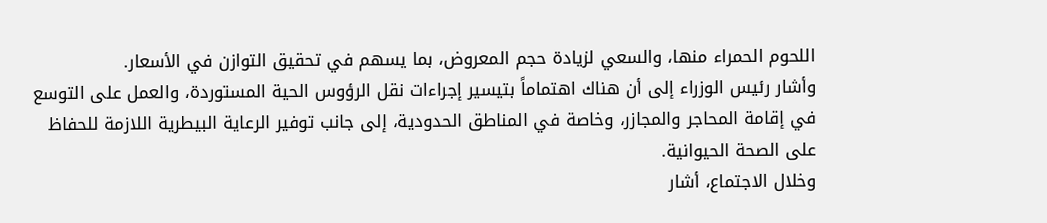اللحوم الحمراء منها، والسعي لزيادة حجم المعروض، بما يسهم في تحقيق التوازن في الأسعار.
وأشار رئيس الوزراء إلى أن هناك اهتماماً بتيسير إجراءات نقل الرؤوس الحية المستوردة، والعمل على التوسع في إقامة المحاجر والمجازر، وخاصة في المناطق الحدودية، إلى جانب توفير الرعاية البيطرية اللازمة للحفاظ على الصحة الحيوانية.
وخلال الاجتماع، أشار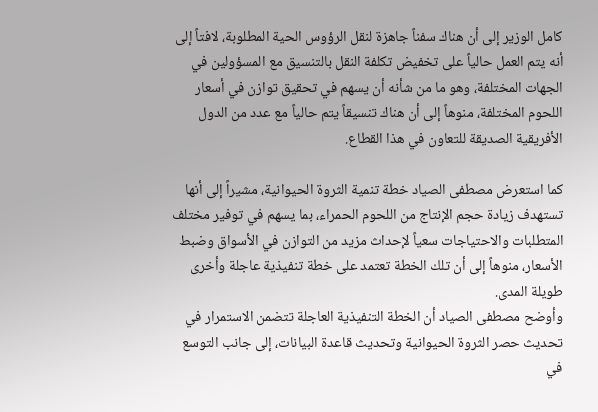كامل الوزير إلى أن هناك سفناً جاهزة لنقل الرؤوس الحية المطلوبة، لافتاً إلى أنه يتم العمل حالياً على تخفيض تكلفة النقل بالتنسيق مع المسؤولين في الجهات المختلفة، وهو ما من شأنه أن يسهم في تحقيق توازن في أسعار اللحوم المختلفة، منوهاً إلى أن هناك تنسيقاً يتم حالياً مع عدد من الدول الأفريقية الصديقة للتعاون في هذا القطاع.

كما استعرض مصطفى الصياد خطة تنمية الثروة الحيوانية، مشيراً إلى أنها تستهدف زيادة حجم الإنتاج من اللحوم الحمراء، بما يسهم في توفير مختلف المتطلبات والاحتياجات سعياً لإحداث مزيد من التوازن في الأسواق وضبط الأسعار، منوهاً إلى أن تلك الخطة تعتمد على خطة تنفيذية عاجلة وأخرى طويلة المدى.
وأوضح مصطفى الصياد أن الخطة التنفيذية العاجلة تتضمن الاستمرار في تحديث حصر الثروة الحيوانية وتحديث قاعدة البيانات، إلى جانب التوسع في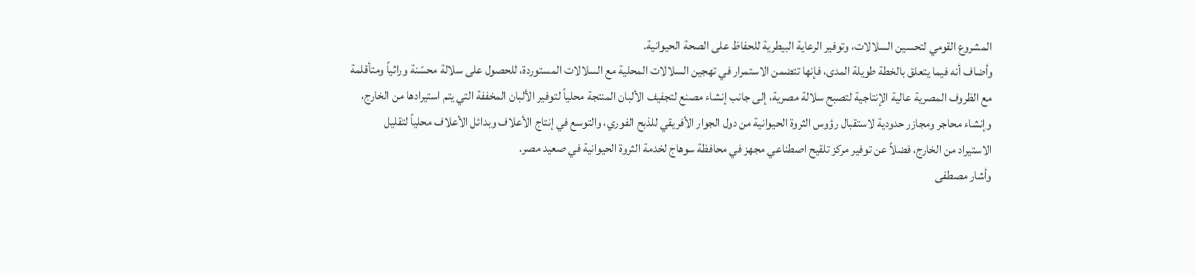المشروع القومي لتحسين السلالات، وتوفير الرعاية البيطرية للحفاظ على الصحة الحيوانية.
وأضاف أنه فيما يتعلق بالخطة طويلة المدى، فإنها تتضمن الاستمرار في تهجين السلالات المحلية مع السلالات المستوردة، للحصول على سلالة محسّنة وراثياً ومتأقلمة مع الظروف المصرية عالية الإنتاجية لتصبح سلالة مصرية، إلى جانب إنشاء مصنع لتجفيف الألبان المنتجة محلياً لتوفير الألبان المخففة التي يتم استيرادها من الخارج، وإنشاء محاجر ومجازر حدودية لاستقبال رؤوس الثروة الحيوانية من دول الجوار الأفريقي للذبح الفوري، والتوسع في إنتاج الأعلاف وبدائل الأعلاف محلياً لتقليل الاستيراد من الخارج، فضلاً عن توفير مركز تلقيح اصطناعي مجهز في محافظة سوهاج لخدمة الثروة الحيوانية في صعيد مصر.
وأشار مصطفى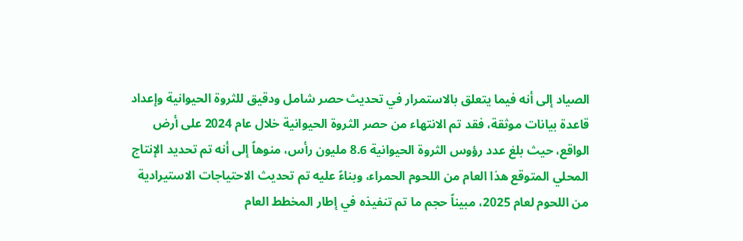الصياد إلى أنه فيما يتعلق بالاستمرار في تحديث حصر شامل ودقيق للثروة الحيوانية وإعداد قاعدة بيانات موثقة، فقد تم الانتهاء من حصر الثروة الحيوانية خلال عام 2024 على أرض الواقع، حيث بلغ عدد رؤوس الثروة الحيوانية 8.6 مليون رأس، منوهاً إلى أنه تم تحديد الإنتاج المحلي المتوقع هذا العام من اللحوم الحمراء، وبناءً عليه تم تحديث الاحتياجات الاستيرادية من اللحوم لعام 2025، مبيناً حجم ما تم تنفيذه في إطار المخطط العام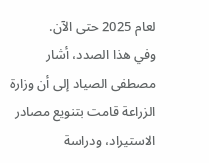لعام 2025 حتى الآن.
وفي هذا الصدد، أشار مصطفى الصياد إلى أن وزارة الزراعة قامت بتنويع مصادر الاستيراد، ودراسة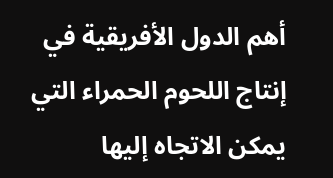أهم الدول الأفريقية في إنتاج اللحوم الحمراء التي يمكن الاتجاه إليها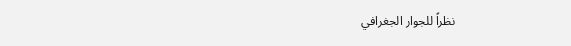نظراً للجوار الجغرافي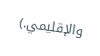والإقليمي.)